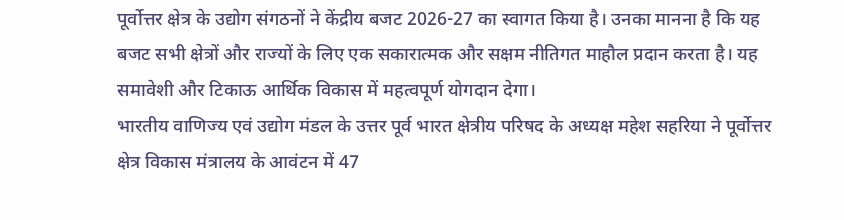पूर्वोत्तर क्षेत्र के उद्योग संगठनों ने केंद्रीय बजट 2026-27 का स्वागत किया है। उनका मानना है कि यह बजट सभी क्षेत्रों और राज्यों के लिए एक सकारात्मक और सक्षम नीतिगत माहौल प्रदान करता है। यह समावेशी और टिकाऊ आर्थिक विकास में महत्वपूर्ण योगदान देगा।
भारतीय वाणिज्य एवं उद्योग मंडल के उत्तर पूर्व भारत क्षेत्रीय परिषद के अध्यक्ष महेश सहरिया ने पूर्वोत्तर क्षेत्र विकास मंत्रालय के आवंटन में 47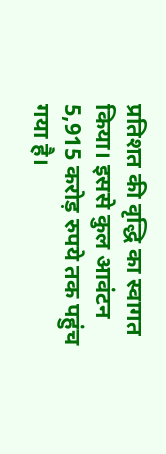प्रतिशत की वृद्धि का स्वागत किया। इससे कुल आवंटन 5,915 करोड़ रुपये तक पहुंच गया है।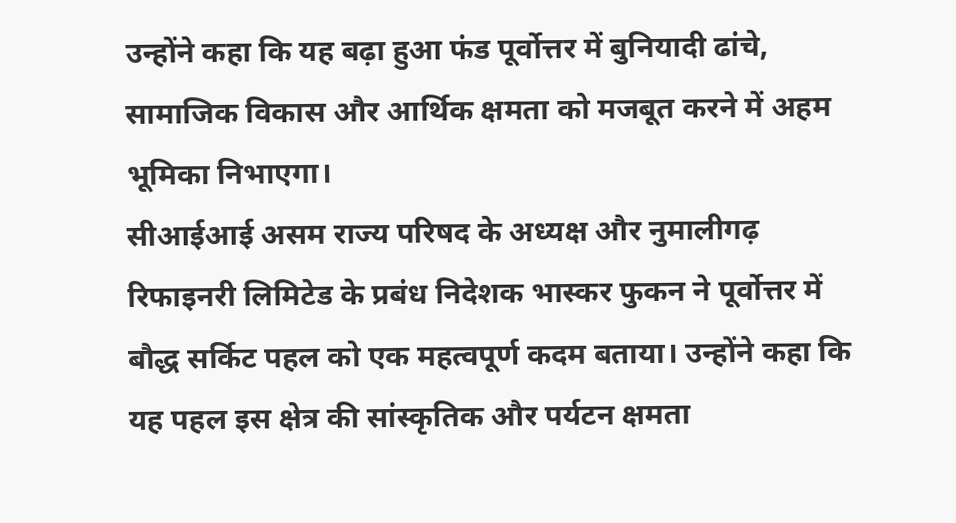उन्होंने कहा कि यह बढ़ा हुआ फंड पूर्वोत्तर में बुनियादी ढांचे, सामाजिक विकास और आर्थिक क्षमता को मजबूत करने में अहम भूमिका निभाएगा।
सीआईआई असम राज्य परिषद के अध्यक्ष और नुमालीगढ़ रिफाइनरी लिमिटेड के प्रबंध निदेशक भास्कर फुकन ने पूर्वोत्तर में बौद्ध सर्किट पहल को एक महत्वपूर्ण कदम बताया। उन्होंने कहा कि यह पहल इस क्षेत्र की सांस्कृतिक और पर्यटन क्षमता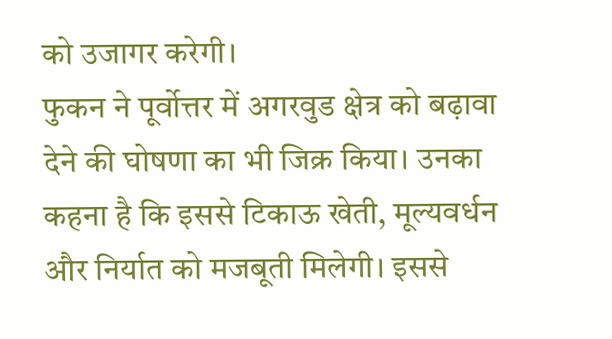को उजागर करेगी।
फुकन ने पूर्वोत्तर में अगरवुड क्षेत्र को बढ़ावा देने की घोषणा का भी जिक्र किया। उनका कहना है कि इससे टिकाऊ खेती, मूल्यवर्धन और निर्यात को मजबूती मिलेगी। इससे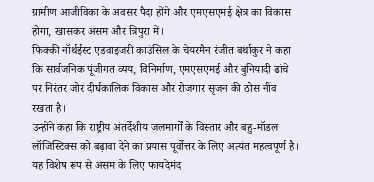ग्रामीण आजीविका के अवसर पैदा होंगे और एमएसएमई क्षेत्र का विकास होगा, खासकर असम और त्रिपुरा में।
फिक्की नॉर्थईस्ट एडवाइजरी काउंसिल के चेयरमैन रंजीत बर्थाकुर ने कहा कि सार्वजनिक पूंजीगत व्यय, विनिर्माण, एमएसएमई और बुनियादी ढांचे पर निरंतर जोर दीर्घकालिक विकास और रोजगार सृजन की ठोस नींव रखता है।
उन्होंने कहा कि राष्ट्रीय अंतर्देशीय जलमार्गों के विस्तार और बहु-मॉडल लॉजिस्टिक्स को बढ़ावा देने का प्रयास पूर्वोत्तर के लिए अत्यंत महत्वपूर्ण है। यह विशेष रूप से असम के लिए फायदेमंद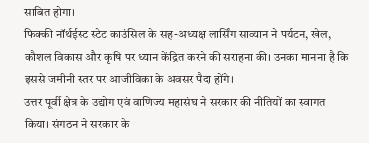साबित होगा।
फिक्की नॉर्थईस्ट स्टेट काउंसिल के सह-अध्यक्ष लार्सिंग साव्यान ने पर्यटन, खेल, कौशल विकास और कृषि पर ध्यान केंद्रित करने की सराहना की। उनका मानना है कि इससे जमीनी स्तर पर आजीविका के अवसर पैदा होंगे।
उत्तर पूर्वी क्षेत्र के उद्योग एवं वाणिज्य महासंघ ने सरकार की नीतियों का स्वागत किया। संगठन ने सरकार के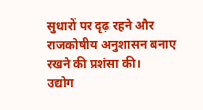सुधारों पर दृढ़ रहने और राजकोषीय अनुशासन बनाए रखने की प्रशंसा की।
उद्योग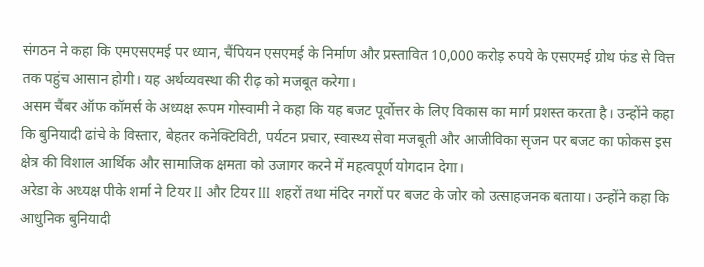संगठन ने कहा कि एमएसएमई पर ध्यान, चैंपियन एसएमई के निर्माण और प्रस्तावित 10,000 करोड़ रुपये के एसएमई ग्रोथ फंड से वित्त तक पहुंच आसान होगी। यह अर्थव्यवस्था की रीढ़ को मजबूत करेगा।
असम चैंबर ऑफ कॉमर्स के अध्यक्ष रूपम गोस्वामी ने कहा कि यह बजट पूर्वोत्तर के लिए विकास का मार्ग प्रशस्त करता है। उन्होंने कहा कि बुनियादी ढांचे के विस्तार, बेहतर कनेक्टिविटी, पर्यटन प्रचार, स्वास्थ्य सेवा मजबूती और आजीविका सृजन पर बजट का फोकस इस क्षेत्र की विशाल आर्थिक और सामाजिक क्षमता को उजागर करने में महत्वपूर्ण योगदान देगा।
अरेडा के अध्यक्ष पीके शर्मा ने टियर II और टियर III शहरों तथा मंदिर नगरों पर बजट के जोर को उत्साहजनक बताया। उन्होंने कहा कि आधुनिक बुनियादी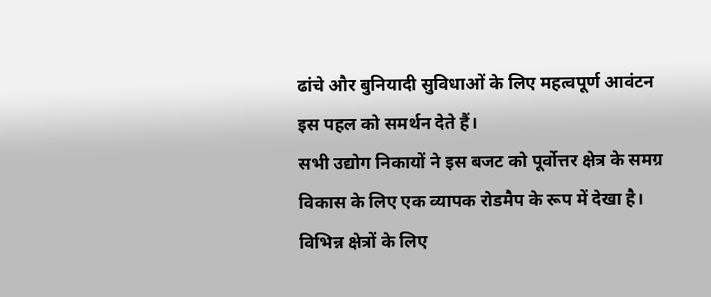ढांचे और बुनियादी सुविधाओं के लिए महत्वपूर्ण आवंटन इस पहल को समर्थन देते हैं।
सभी उद्योग निकायों ने इस बजट को पूर्वोत्तर क्षेत्र के समग्र विकास के लिए एक व्यापक रोडमैप के रूप में देखा है। विभिन्न क्षेत्रों के लिए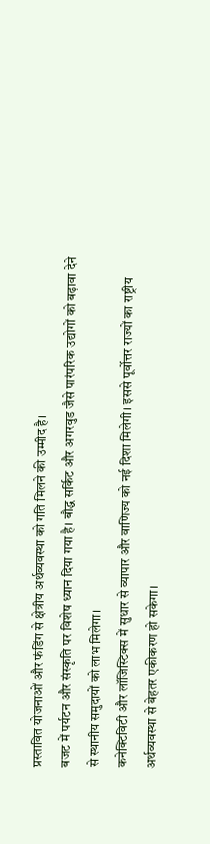प्रस्तावित योजनाओं और फंडिंग से क्षेत्रीय अर्थव्यवस्था को गति मिलने की उम्मीद है।
बजट में पर्यटन और संस्कृति पर विशेष ध्यान दिया गया है। बौद्ध सर्किट और अगरवुड जैसे पारंपरिक उद्योगों को बढ़ावा देने से स्थानीय समुदायों को लाभ मिलेगा।
कनेक्टिविटी और लॉजिस्टिक्स में सुधार से व्यापार और वाणिज्य को नई दिशा मिलेगी। इससे पूर्वोत्तर राज्यों का राष्ट्रीय अर्थव्यवस्था से बेहतर एकीकरण हो सकेगा।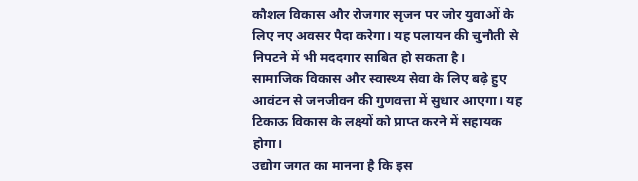कौशल विकास और रोजगार सृजन पर जोर युवाओं के लिए नए अवसर पैदा करेगा। यह पलायन की चुनौती से निपटने में भी मददगार साबित हो सकता है।
सामाजिक विकास और स्वास्थ्य सेवा के लिए बढ़े हुए आवंटन से जनजीवन की गुणवत्ता में सुधार आएगा। यह टिकाऊ विकास के लक्ष्यों को प्राप्त करने में सहायक होगा।
उद्योग जगत का मानना है कि इस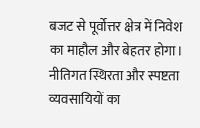बजट से पूर्वोत्तर क्षेत्र में निवेश का माहौल और बेहतर होगा। नीतिगत स्थिरता और स्पष्टता व्यवसायियों का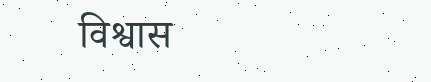विश्वास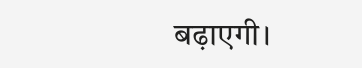बढ़ाएगी।